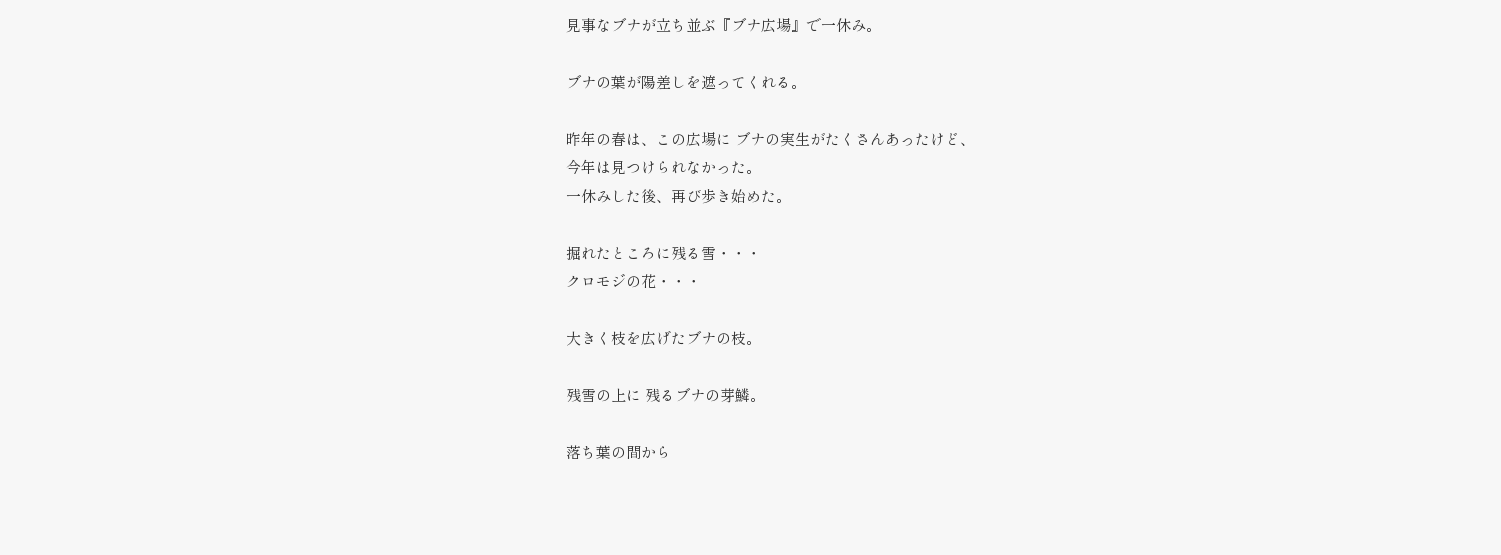見事なブナが立ち並ぶ『ブナ広場』で一休み。

ブナの葉が陽差しを遮ってくれる。

昨年の春は、この広場に ブナの実生がたくさんあったけど、
今年は見つけられなかった。
一休みした後、再び歩き始めた。

掘れたところに残る雪・・・
クロモジの花・・・

大きく枝を広げたブナの枝。

残雪の上に 残るブナの芽鱗。

落ち葉の間から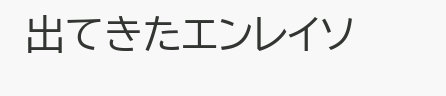出てきたエンレイソ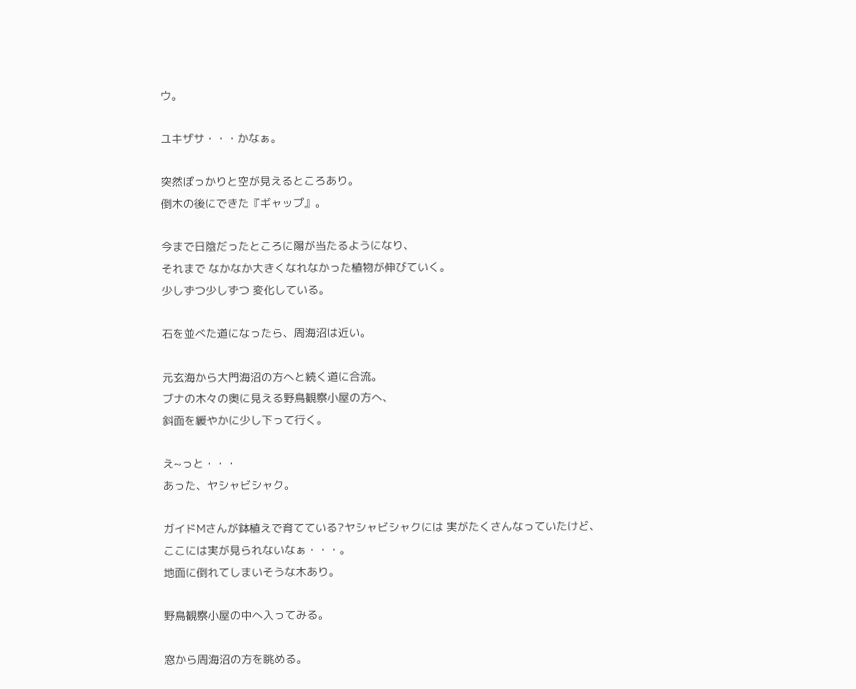ウ。

ユキザサ・・・かなぁ。

突然ぽっかりと空が見えるところあり。
倒木の後にできた『ギャップ』。

今まで日陰だったところに陽が当たるようになり、
それまで なかなか大きくなれなかった植物が伸びていく。
少しずつ少しずつ 変化している。

石を並べた道になったら、周海沼は近い。

元玄海から大門海沼の方へと続く道に合流。
ブナの木々の奥に見える野鳥観察小屋の方へ、
斜面を緩やかに少し下って行く。

え~っと・・・
あった、ヤシャビシャク。

ガイドⅯさんが鉢植えで育てている?ヤシャビシャクには 実がたくさんなっていたけど、
ここには実が見られないなぁ・・・。
地面に倒れてしまいそうな木あり。

野鳥観察小屋の中へ入ってみる。

窓から周海沼の方を眺める。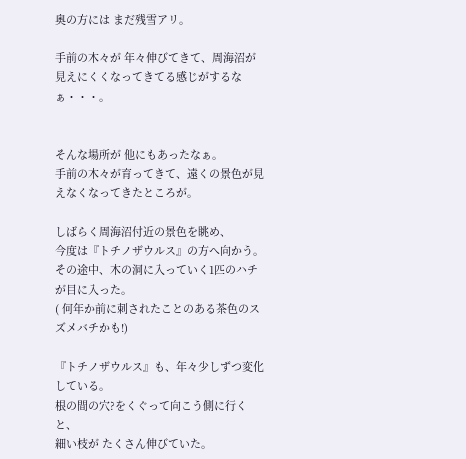奥の方には まだ残雪アリ。

手前の木々が 年々伸びてきて、周海沼が見えにくくなってきてる感じがするなぁ・・・。


そんな場所が 他にもあったなぁ。
手前の木々が育ってきて、遠くの景色が見えなくなってきたところが。

しばらく周海沼付近の景色を眺め、
今度は『トチノザウルス』の方へ向かう。
その途中、木の洞に入っていく1匹のハチが目に入った。
( 何年か前に刺されたことのある茶色のスズメバチかも!)

『トチノザウルス』も、年々少しずつ変化している。
根の間の穴?をくぐって向こう側に行くと、
細い枝が たくさん伸びていた。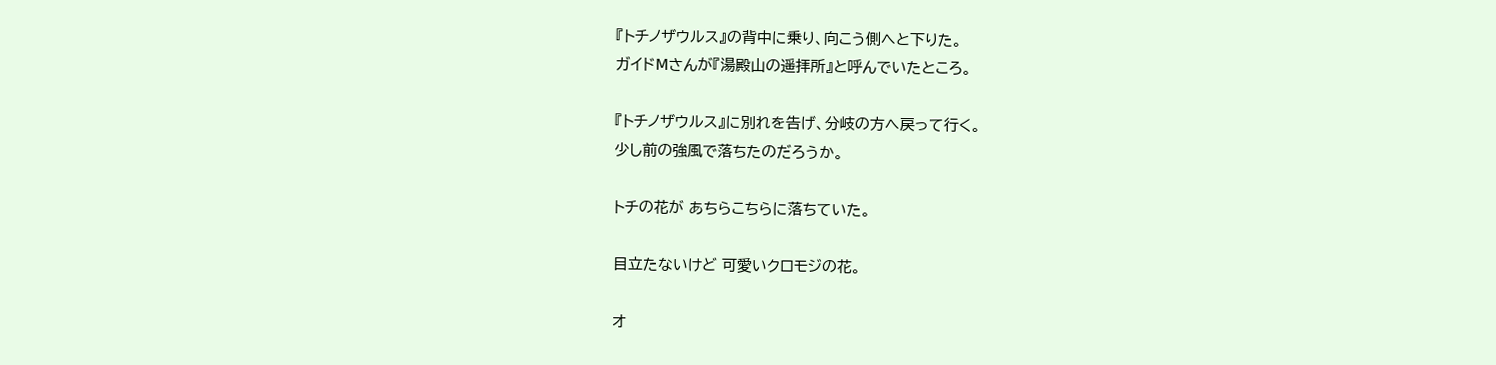『トチノザウルス』の背中に乗り、向こう側へと下りた。
ガイドⅯさんが『湯殿山の遥拝所』と呼んでいたところ。

『トチノザウルス』に別れを告げ、分岐の方へ戻って行く。
少し前の強風で落ちたのだろうか。

トチの花が あちらこちらに落ちていた。

目立たないけど 可愛いクロモジの花。

オ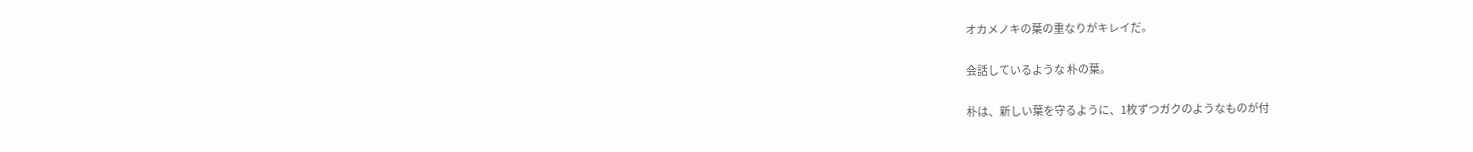オカメノキの葉の重なりがキレイだ。

会話しているような 朴の葉。

朴は、新しい葉を守るように、1枚ずつガクのようなものが付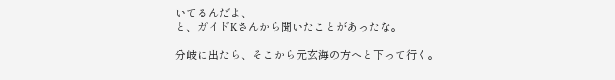いてるんだよ、
と、ガイドKさんから聞いたことがあったな。

分岐に出たら、そこから元玄海の方へと下って行く。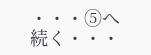・・・⑤へ続く・・・